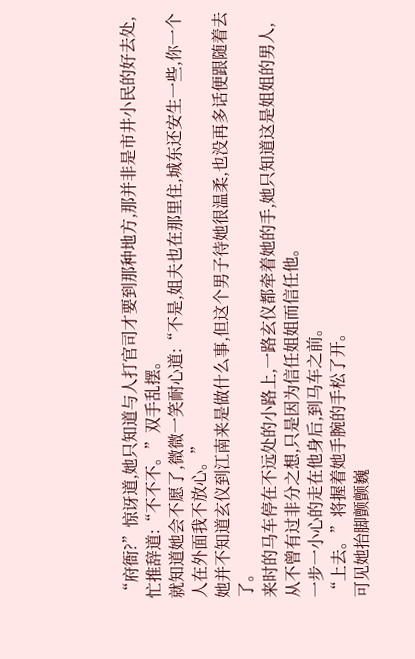“府衙?”惊讶道,她只知道与人打官司才要到那种地方,那并非是市井小民的好去处,忙推辞道:“不不不。”双手乱摆。
就知道她会不愿了,微微一笑耐心道:“不是,姐夫也在那里住,城东还安生一些,你一个人在外面我不放心。”
她并不知道玄仪到江南来是做什么事,但这个男子待她很温柔,也没再多话便跟随着去了。
来时的马车停在不远处的小路上,一路玄仪都牵着她的手,她只知道这是姐姐的男人,从不曾有过非分之想,只是因为信任姐姐而信任他。
一步一小心的走在他身后,到马车之前。
“上去。”将握着她手腕的手松了开。
可见她抬脚颤颤巍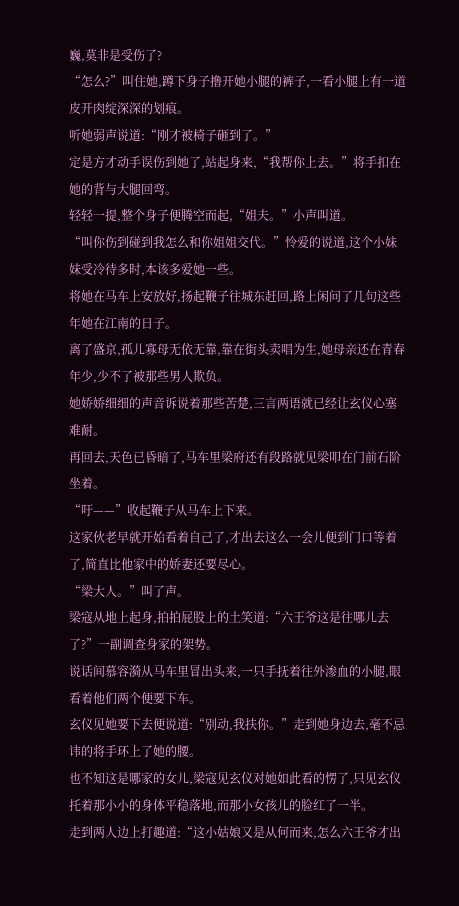巍,莫非是受伤了?
“怎么?”叫住她,蹲下身子撸开她小腿的裤子,一看小腿上有一道皮开肉绽深深的划痕。
听她弱声说道:“刚才被椅子砸到了。”
定是方才动手误伤到她了,站起身来,“我帮你上去。”将手扣在她的背与大腿回弯。
轻轻一提,整个身子便腾空而起,“姐夫。”小声叫道。
“叫你伤到碰到我怎么和你姐姐交代。”怜爱的说道,这个小妹妹受冷待多时,本该多爱她一些。
将她在马车上安放好,扬起鞭子往城东赶回,路上闲问了几句这些年她在江南的日子。
离了盛京,孤儿寡母无依无靠,靠在街头卖唱为生,她母亲还在青春年少,少不了被那些男人欺负。
她娇娇细细的声音诉说着那些苦楚,三言两语就已经让玄仪心塞难耐。
再回去,天色已昏暗了,马车里梁府还有段路就见梁叩在门前石阶坐着。
“吁——”收起鞭子从马车上下来。
这家伙老早就开始看着自己了,才出去这么一会儿便到门口等着了,简直比他家中的娇妻还要尽心。
“梁大人。”叫了声。
梁寇从地上起身,拍拍屁股上的土笑道:“六王爷这是往哪儿去了?”一副调查身家的架势。
说话间慕容漪从马车里冒出头来,一只手抚着往外渗血的小腿,眼看着他们两个便要下车。
玄仪见她要下去便说道:“别动,我扶你。”走到她身边去,毫不忌讳的将手环上了她的腰。
也不知这是哪家的女儿,梁寇见玄仪对她如此看的愣了,只见玄仪托着那小小的身体平稳落地,而那小女孩儿的脸红了一半。
走到两人边上打趣道:“这小姑娘又是从何而来,怎么六王爷才出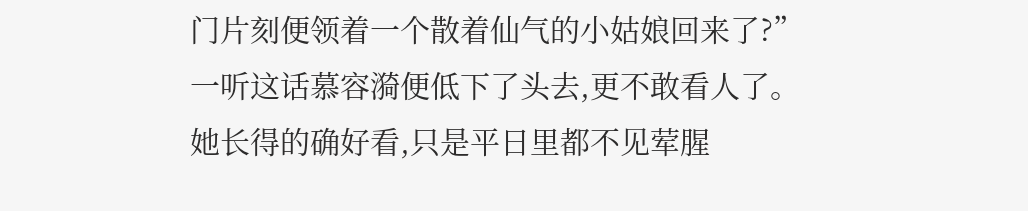门片刻便领着一个散着仙气的小姑娘回来了?”
一听这话慕容漪便低下了头去,更不敢看人了。
她长得的确好看,只是平日里都不见荤腥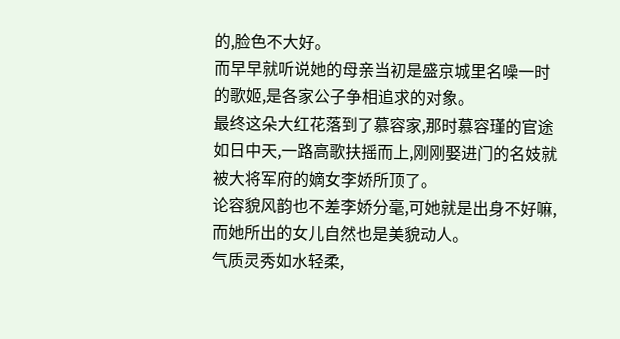的,脸色不大好。
而早早就听说她的母亲当初是盛京城里名噪一时的歌姬,是各家公子争相追求的对象。
最终这朵大红花落到了慕容家,那时慕容瑾的官途如日中天,一路高歌扶摇而上,刚刚娶进门的名妓就被大将军府的嫡女李娇所顶了。
论容貌风韵也不差李娇分毫,可她就是出身不好嘛,而她所出的女儿自然也是美貌动人。
气质灵秀如水轻柔,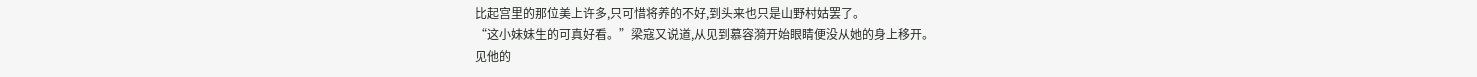比起宫里的那位美上许多,只可惜将养的不好,到头来也只是山野村姑罢了。
“这小妹妹生的可真好看。”梁寇又说道,从见到慕容漪开始眼睛便没从她的身上移开。
见他的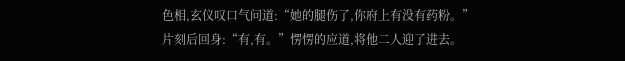色相,玄仪叹口气问道:“她的腿伤了,你府上有没有药粉。”
片刻后回身:“有,有。”愣愣的应道,将他二人迎了进去。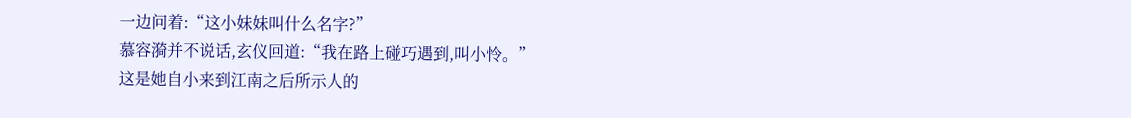一边问着:“这小妹妹叫什么名字?”
慕容漪并不说话,玄仪回道:“我在路上碰巧遇到,叫小怜。”
这是她自小来到江南之后所示人的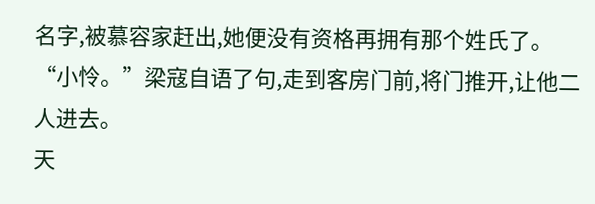名字,被慕容家赶出,她便没有资格再拥有那个姓氏了。
“小怜。”梁寇自语了句,走到客房门前,将门推开,让他二人进去。
天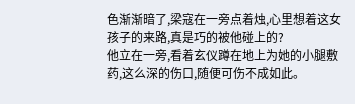色渐渐暗了,梁寇在一旁点着烛,心里想着这女孩子的来路,真是巧的被他碰上的?
他立在一旁,看着玄仪蹲在地上为她的小腿敷药,这么深的伤口,随便可伤不成如此。